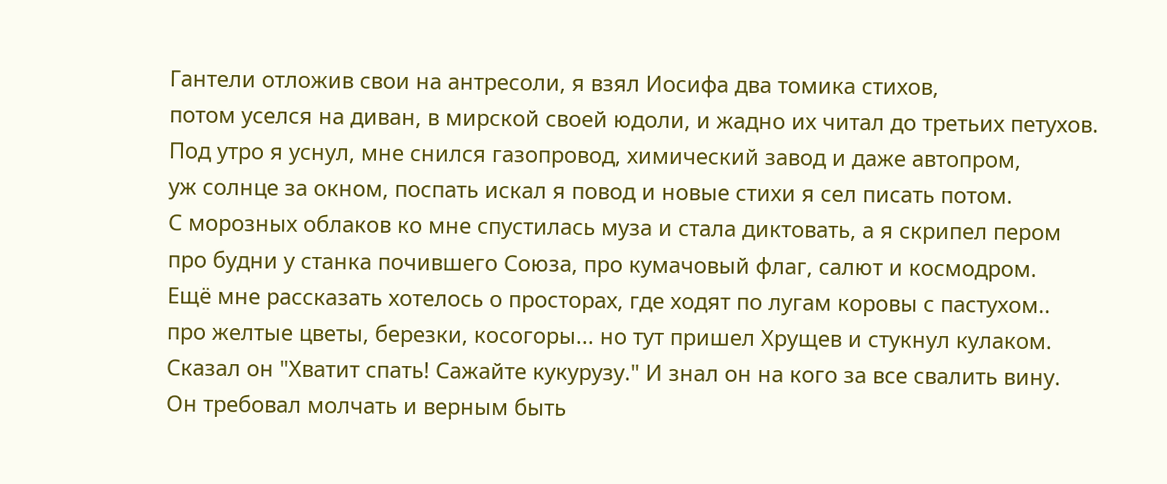Гантели отложив свои на антресоли, я взял Иосифа два томика стихов,
потом уселся на диван, в мирской своей юдоли, и жадно их читал до третьих петухов.
Под утро я уснул, мне снился газопровод, химический завод и даже автопром,
уж солнце за окном, поспать искал я повод и новые стихи я сел писать потом.
С морозных облаков ко мне спустилась муза и стала диктовать, а я скрипел пером
про будни у станка почившего Союза, про кумачовый флаг, салют и космодром.
Ещё мне рассказать хотелось о просторах, где ходят по лугам коровы с пастухом..
про желтые цветы, березки, косогоры... но тут пришел Хрущев и стукнул кулаком.
Сказал он "Хватит спать! Сажайте кукурузу." И знал он на кого за все свалить вину.
Он требовал молчать и верным быть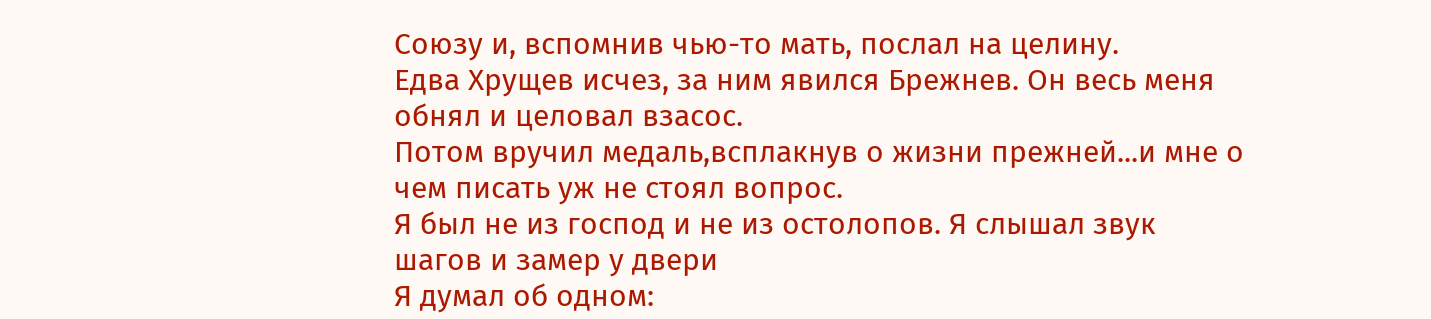Союзу и, вспомнив чью-то мать, послал на целину.
Едва Хрущев исчез, за ним явился Брежнев. Он весь меня обнял и целовал взасос.
Потом вручил медаль,всплакнув о жизни прежней...и мне о чем писать уж не стоял вопрос.
Я был не из господ и не из остолопов. Я слышал звук шагов и замер у двери
Я думал об одном: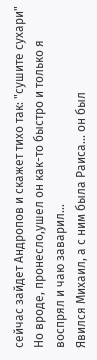сейчас зайдет Андропов и скажет тихо так: "сушите сухари"
Но вроде, пронесло,ушел он как-то быстро и только я воспрял и чаю заварил...
Явился Михаил, а с ним была Раиса... он был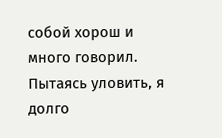собой хорош и много говорил.
Пытаясь уловить, я долго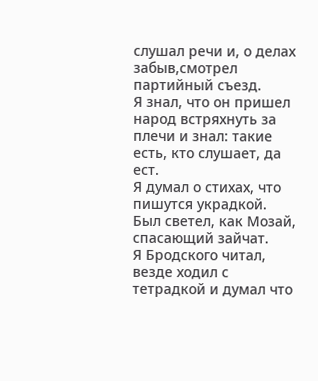слушал речи и, о делах забыв,смотрел партийный съезд.
Я знал, что он пришел народ встряхнуть за плечи и знал: такие есть, кто слушает, да ест.
Я думал о стихах, что пишутся украдкой. Был светел, как Мозай, спасающий зайчат.
Я Бродского читал, везде ходил с тетрадкой и думал что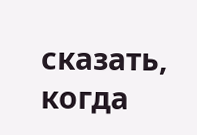сказать, когда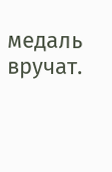медаль вручат.